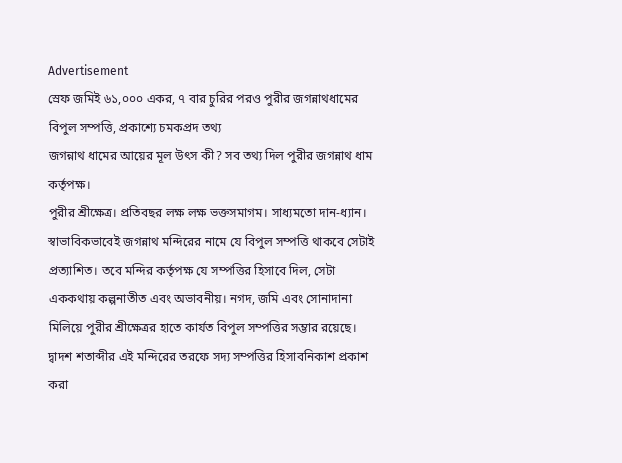Advertisement
স্রেফ জমিই ৬১,০০০ একর, ৭ বার চুরির পরও পুরীর জগন্নাথধামের বিপুল সম্পত্তি, প্রকাশ্যে চমকপ্রদ তথ্য
জগন্নাথ ধামের আয়ের মূল উৎস কী? সব তথ্য দিল পুরীর জগন্নাথ ধাম কর্তৃপক্ষ।
পুরীর শ্রীক্ষেত্র। প্রতিবছর লক্ষ লক্ষ ভক্তসমাগম। সাধ্যমতো দান-ধ্যান। স্বাভাবিকভাবেই জগন্নাথ মন্দিরের নামে যে বিপুল সম্পত্তি থাকবে সেটাই প্রত্যাশিত। তবে মন্দির কর্তৃপক্ষ যে সম্পত্তির হিসাবে দিল, সেটা এককথায় কল্পনাতীত এবং অভাবনীয়। নগদ, জমি এবং সোনাদানা মিলিয়ে পুরীর শ্রীক্ষেত্রর হাতে কার্যত বিপুল সম্পত্তির সম্ভার রয়েছে।
দ্বাদশ শতাব্দীর এই মন্দিরের তরফে সদ্য সম্পত্তির হিসাবনিকাশ প্রকাশ করা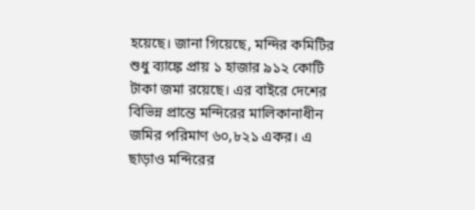হয়েছে। জানা গিয়েছে, মন্দির কমিটির শুধু ব্যাঙ্কে প্রায় ১ হাজার ৯১২ কোটি টাকা জমা রয়েছে। এর বাইরে দেশের বিভিন্ন প্রান্তে মন্দিরের মালিকানাধীন জমির পরিমাণ ৬০,৮২১ একর। এ ছাড়াও মন্দিরের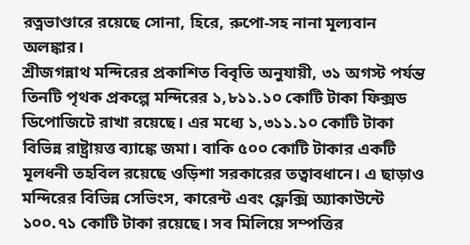রত্নভাণ্ডারে রয়েছে সোনা, হিরে, রুপো-সহ নানা মূল্যবান অলঙ্কার।
শ্রীজগন্নাথ মন্দিরের প্রকাশিত বিবৃতি অনুযায়ী, ৩১ অগস্ট পর্যন্ত তিনটি পৃথক প্রকল্পে মন্দিরের ১,৮১১.১০ কোটি টাকা ফিক্সড ডিপোজিটে রাখা রয়েছে। এর মধ্যে ১,৩১১.১০ কোটি টাকা বিভিন্ন রাষ্ট্রায়ত্ত ব্যাঙ্কে জমা। বাকি ৫০০ কোটি টাকার একটি মূলধনী তহবিল রয়েছে ওড়িশা সরকারের তত্বাবধানে। এ ছাড়াও মন্দিরের বিভিন্ন সেভিংস, কারেন্ট এবং ফ্লেক্সি অ্যাকাউন্টে ১০০.৭১ কোটি টাকা রয়েছে। সব মিলিয়ে সম্পত্তির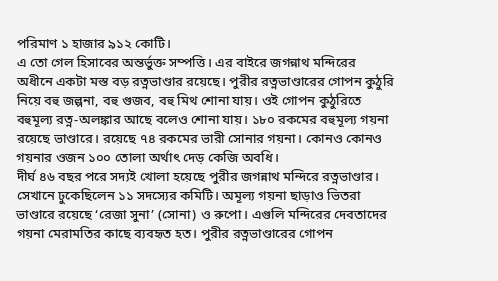পরিমাণ ১ হাজার ৯১২ কোটি।
এ তো গেল হিসাবের অন্তর্ভুক্ত সম্পত্তি। এর বাইরে জগন্নাথ মন্দিরের অধীনে একটা মস্ত বড় রত্নভাণ্ডার রয়েছে। পুরীর রত্নভাণ্ডারের গোপন কুঠুরি নিয়ে বহু জল্পনা, বহু গুজব, বহু মিথ শোনা যায়। ওই গোপন কুঠুরিতে বহুমূল্য রত্ন-অলঙ্কার আছে বলেও শোনা যায়। ১৮০ রকমের বহুমূল্য গয়না রয়েছে ভাণ্ডারে। রয়েছে ৭৪ রকমের ভারী সোনার গয়না। কোনও কোনও গয়নার ওজন ১০০ তোলা অর্থাৎ দেড় কেজি অবধি।
দীর্ঘ ৪৬ বছর পরে সদ্যই খোলা হয়েছে পুরীর জগন্নাথ মন্দিরে রত্নভাণ্ডার। সেখানে ঢুকেছিলেন ১১ সদস্যের কমিটি। অমূল্য গয়না ছাড়াও ভিতরা ভাণ্ডারে রয়েছে ‘রেজা সুনা’ (সোনা) ও রুপো। এগুলি মন্দিরের দেবতাদের গয়না মেরামতির কাছে ব্যবহৃত হত। পুরীর রত্নভাণ্ডারের গোপন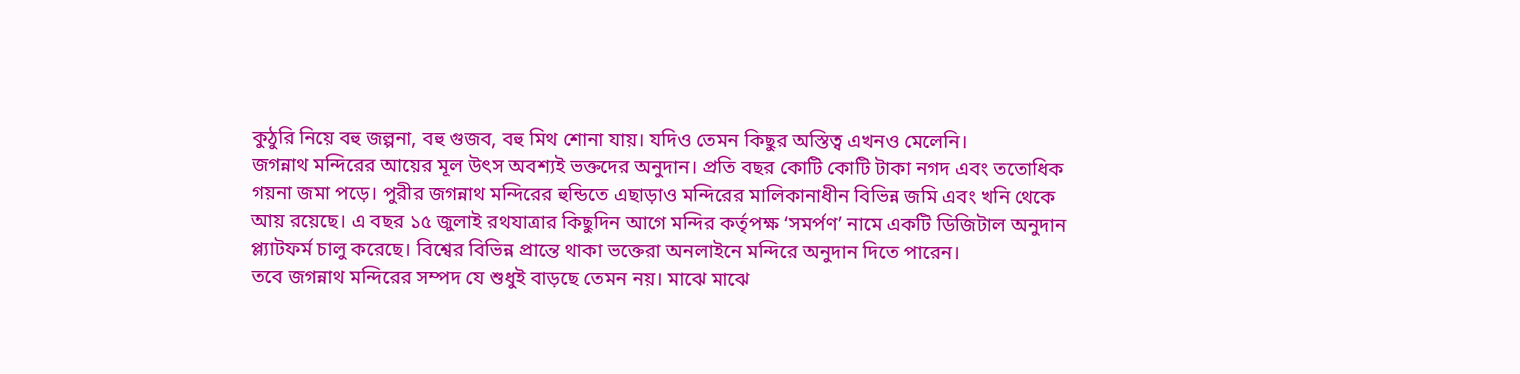কুঠুরি নিয়ে বহু জল্পনা, বহু গুজব, বহু মিথ শোনা যায়। যদিও তেমন কিছুর অস্তিত্ব এখনও মেলেনি।
জগন্নাথ মন্দিরের আয়ের মূল উৎস অবশ্যই ভক্তদের অনুদান। প্রতি বছর কোটি কোটি টাকা নগদ এবং ততোধিক গয়না জমা পড়ে। পুরীর জগন্নাথ মন্দিরের হুন্ডিতে এছাড়াও মন্দিরের মালিকানাধীন বিভিন্ন জমি এবং খনি থেকে আয় রয়েছে। এ বছর ১৫ জুলাই রথযাত্রার কিছুদিন আগে মন্দির কর্তৃপক্ষ ‘সমর্পণ’ নামে একটি ডিজিটাল অনুদান প্ল্যাটফর্ম চালু করেছে। বিশ্বের বিভিন্ন প্রান্তে থাকা ভক্তেরা অনলাইনে মন্দিরে অনুদান দিতে পারেন।
তবে জগন্নাথ মন্দিরের সম্পদ যে শুধুই বাড়ছে তেমন নয়। মাঝে মাঝে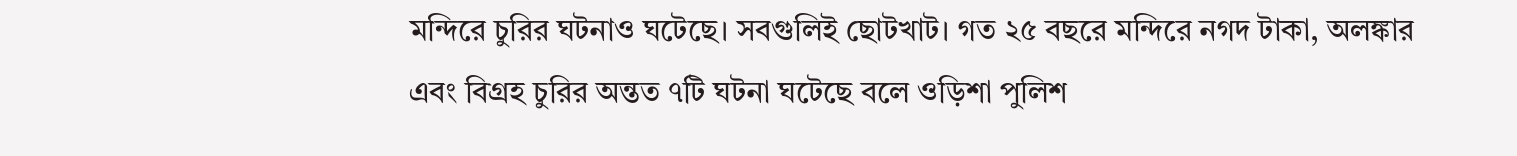মন্দিরে চুরির ঘটনাও ঘটেছে। সবগুলিই ছোটখাট। গত ২৫ বছরে মন্দিরে নগদ টাকা, অলঙ্কার এবং বিগ্রহ চুরির অন্তত ৭টি ঘটনা ঘটেছে বলে ওড়িশা পুলিশ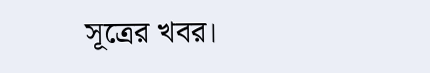সূত্রের খবর।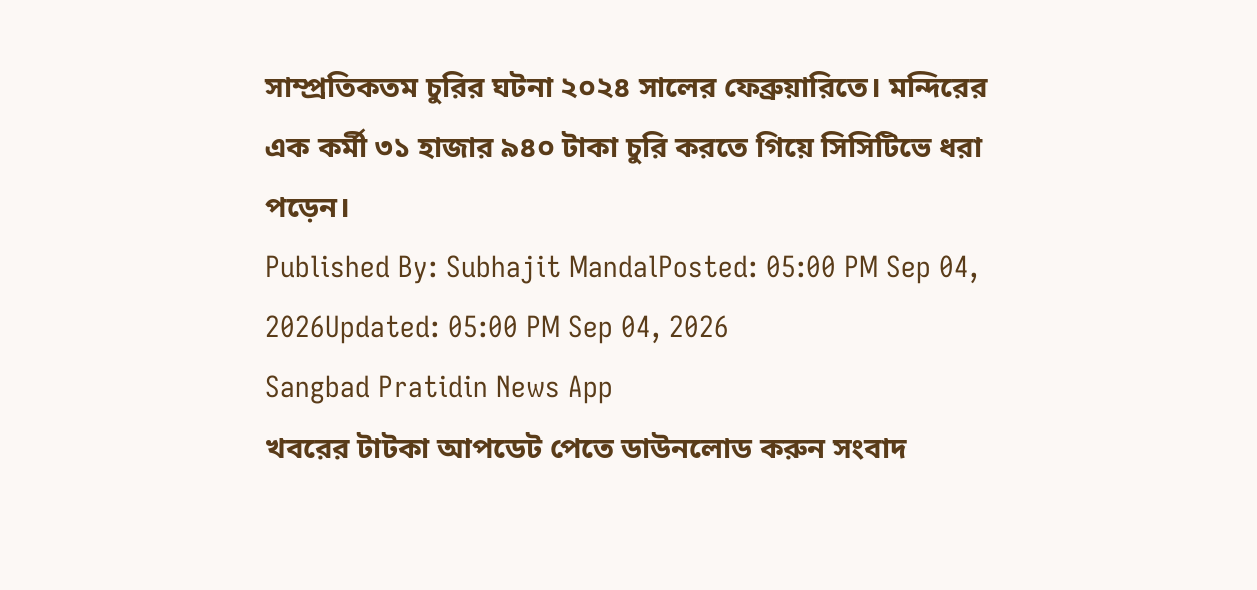সাম্প্রতিকতম চুরির ঘটনা ২০২৪ সালের ফেব্রুয়ারিতে। মন্দিরের এক কর্মী ৩১ হাজার ৯৪০ টাকা চুরি করতে গিয়ে সিসিটিভে ধরা পড়েন।
Published By: Subhajit MandalPosted: 05:00 PM Sep 04, 2026Updated: 05:00 PM Sep 04, 2026
Sangbad Pratidin News App
খবরের টাটকা আপডেট পেতে ডাউনলোড করুন সংবাদ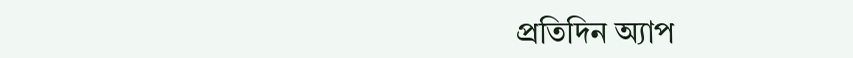প্রতিদিন অ্যাপ